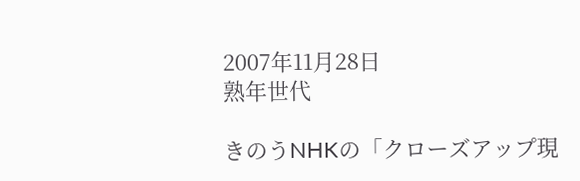2007年11月28日
熟年世代

きのうNHKの「クローズアップ現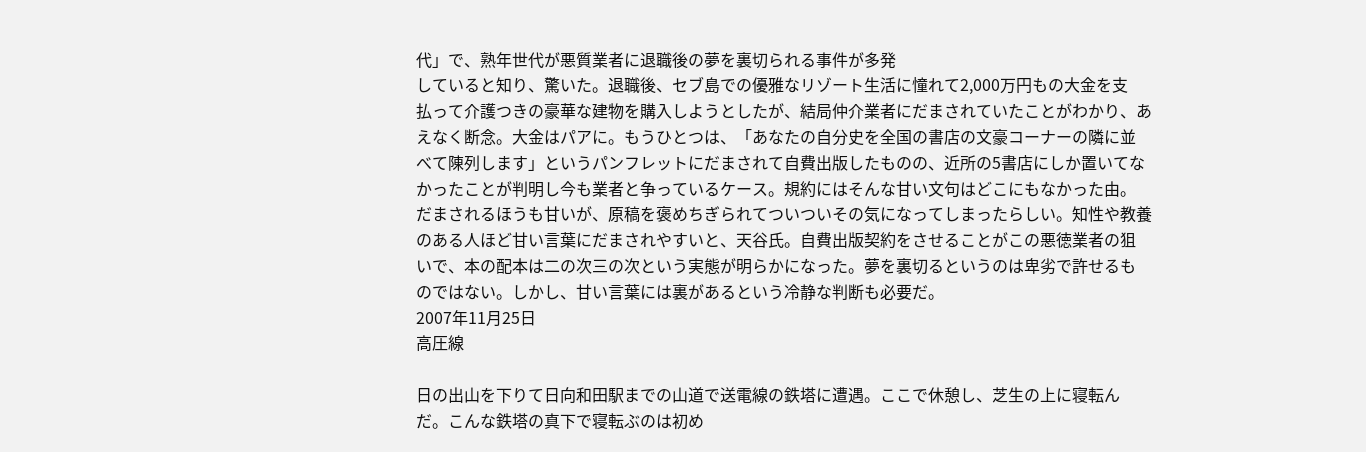代」で、熟年世代が悪質業者に退職後の夢を裏切られる事件が多発
していると知り、驚いた。退職後、セブ島での優雅なリゾート生活に憧れて2,000万円もの大金を支
払って介護つきの豪華な建物を購入しようとしたが、結局仲介業者にだまされていたことがわかり、あ
えなく断念。大金はパアに。もうひとつは、「あなたの自分史を全国の書店の文豪コーナーの隣に並
べて陳列します」というパンフレットにだまされて自費出版したものの、近所の5書店にしか置いてな
かったことが判明し今も業者と争っているケース。規約にはそんな甘い文句はどこにもなかった由。
だまされるほうも甘いが、原稿を褒めちぎられてついついその気になってしまったらしい。知性や教養
のある人ほど甘い言葉にだまされやすいと、天谷氏。自費出版契約をさせることがこの悪徳業者の狙
いで、本の配本は二の次三の次という実態が明らかになった。夢を裏切るというのは卑劣で許せるも
のではない。しかし、甘い言葉には裏があるという冷静な判断も必要だ。
2007年11月25日
高圧線

日の出山を下りて日向和田駅までの山道で送電線の鉄塔に遭遇。ここで休憩し、芝生の上に寝転ん
だ。こんな鉄塔の真下で寝転ぶのは初め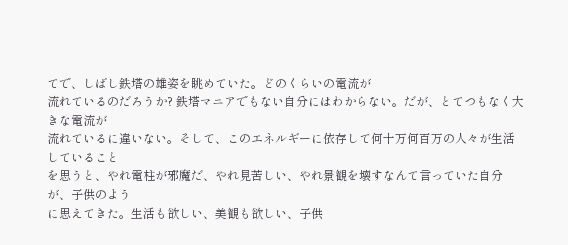てで、しばし鉄塔の雄姿を眺めていた。どのくらいの電流が
流れているのだろうか? 鉄塔マニアでもない自分にはわからない。だが、とてつもなく大きな電流が
流れているに違いない。そして、このエネルギーに依存して何十万何百万の人々が生活していること
を思うと、やれ電柱が邪魔だ、やれ見苦しい、やれ景観を壊すなんて言っていた自分が、子供のよう
に思えてきた。生活も欲しい、美観も欲しい、子供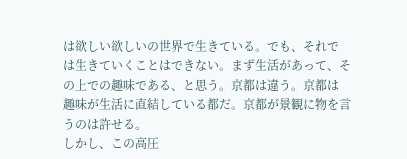は欲しい欲しいの世界で生きている。でも、それで
は生きていくことはできない。まず生活があって、その上での趣味である、と思う。京都は違う。京都は
趣味が生活に直結している都だ。京都が景観に物を言うのは許せる。
しかし、この高圧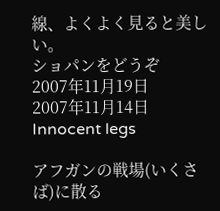線、よくよく見ると美しい。
ショパンをどうぞ
2007年11月19日
2007年11月14日
Innocent legs

アフガンの戦場(いくさば)に散る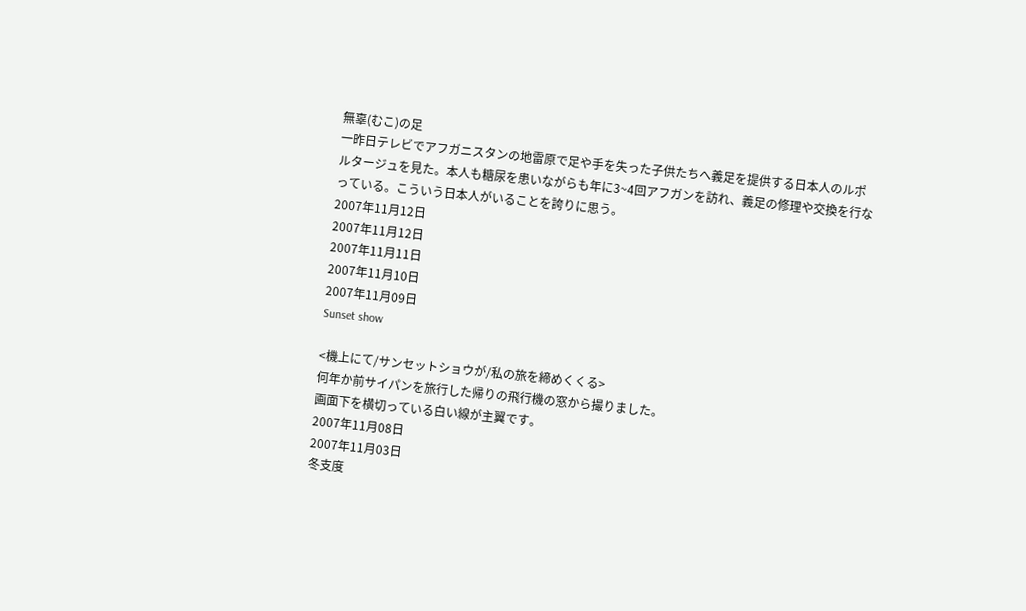無辜(むこ)の足
一昨日テレビでアフガニスタンの地雷原で足や手を失った子供たちへ義足を提供する日本人のルポ
ルタージュを見た。本人も糖尿を患いながらも年に3~4回アフガンを訪れ、義足の修理や交換を行な
っている。こういう日本人がいることを誇りに思う。
2007年11月12日
2007年11月12日
2007年11月11日
2007年11月10日
2007年11月09日
Sunset show

<機上にて/サンセットショウが/私の旅を締めくくる>
何年か前サイパンを旅行した帰りの飛行機の窓から撮りました。
画面下を横切っている白い線が主翼です。
2007年11月08日
2007年11月03日
冬支度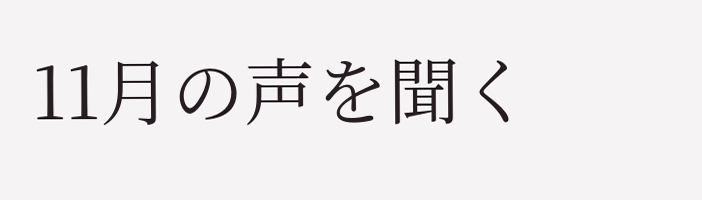11月の声を聞く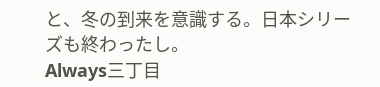と、冬の到来を意識する。日本シリーズも終わったし。
Always三丁目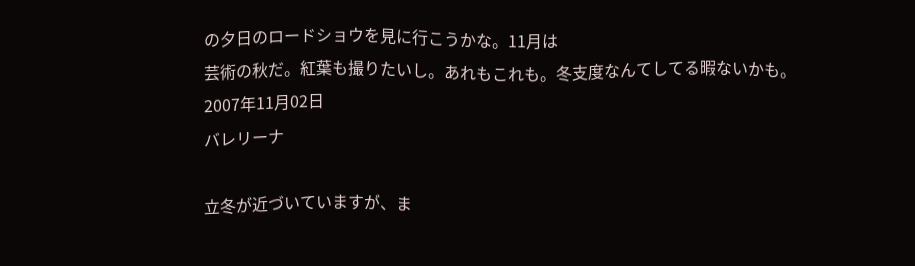の夕日のロードショウを見に行こうかな。11月は
芸術の秋だ。紅葉も撮りたいし。あれもこれも。冬支度なんてしてる暇ないかも。
2007年11月02日
バレリーナ

立冬が近づいていますが、ま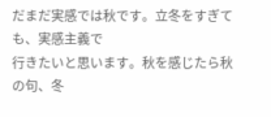だまだ実感では秋です。立冬をすぎても、実感主義で
行きたいと思います。秋を感じたら秋の句、冬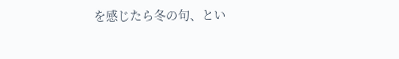を感じたら冬の句、とい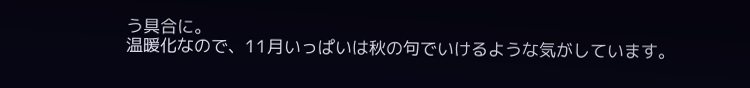う具合に。
温暖化なので、11月いっぱいは秋の句でいけるような気がしています。